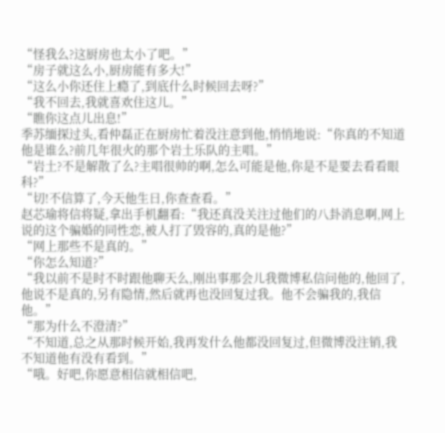“怪我么?这厨房也太小了吧。”
“房子就这么小,厨房能有多大!”
“这么小你还住上瘾了,到底什么时候回去呀?”
“我不回去,我就喜欢住这儿。”
“瞧你这点儿出息!”
季苏缅探过头,看仲磊正在厨房忙着没注意到他,悄悄地说:“你真的不知道他是谁么?前几年很火的那个岩土乐队的主唱。”
“岩土?不是解散了么?主唱很帅的啊,怎么可能是他,你是不是要去看看眼科?”
“切!不信算了,今天他生日,你查查看。”
赵芯瑜将信将疑,拿出手机翻看:“我还真没关注过他们的八卦消息啊,网上说的这个骗婚的同性恋,被人打了毁容的,真的是他?”
“网上那些不是真的。”
“你怎么知道?”
“我以前不是时不时跟他聊天么,刚出事那会儿我微博私信问他的,他回了,他说不是真的,另有隐情,然后就再也没回复过我。他不会骗我的,我信他。”
“那为什么不澄清?”
“不知道,总之从那时候开始,我再发什么他都没回复过,但微博没注销,我不知道他有没有看到。”
“哦。好吧,你愿意相信就相信吧,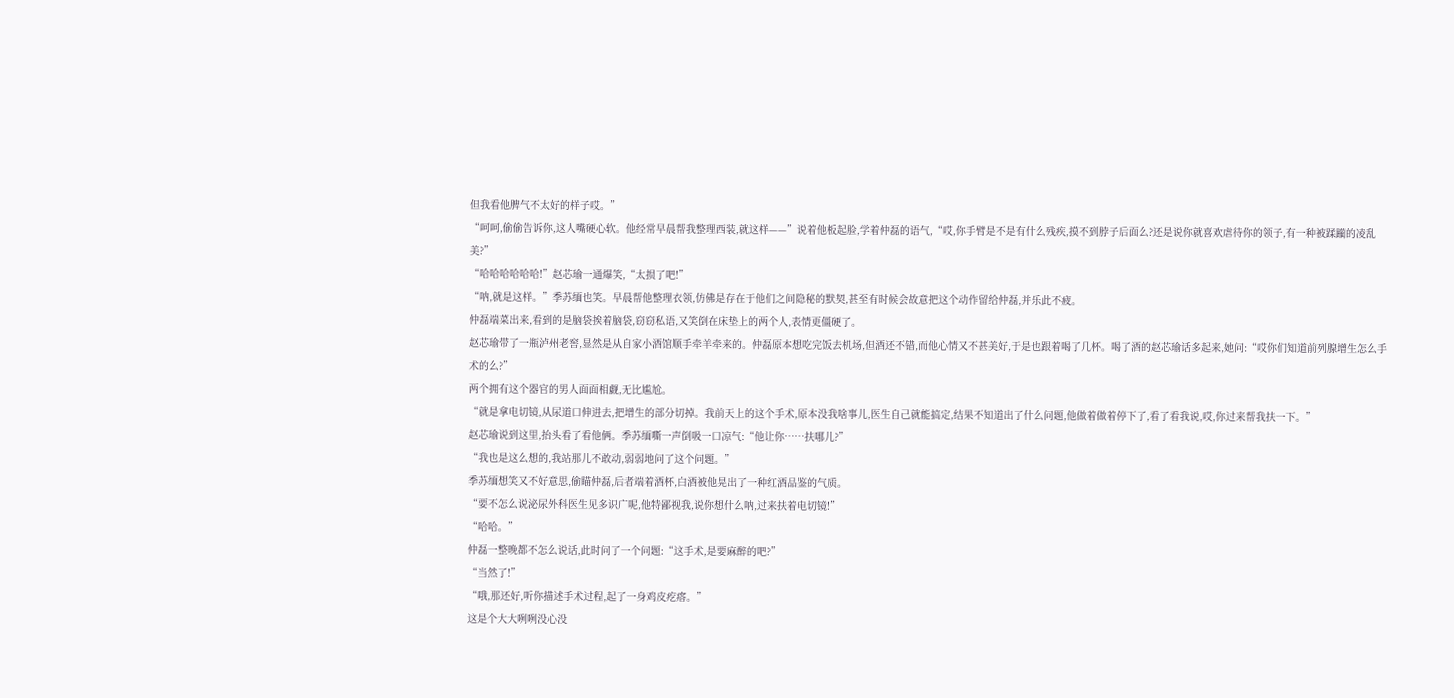但我看他脾气不太好的样子哎。”
“呵呵,偷偷告诉你,这人嘴硬心软。他经常早晨帮我整理西装,就这样——”说着他板起脸,学着仲磊的语气,“哎,你手臂是不是有什么残疾,摸不到脖子后面么?还是说你就喜欢虐待你的领子,有一种被蹂躏的凌乱美?”
“哈哈哈哈哈哈!”赵芯瑜一通爆笑,“太损了吧!”
“呐,就是这样。”季苏缅也笑。早晨帮他整理衣领,仿佛是存在于他们之间隐秘的默契,甚至有时候会故意把这个动作留给仲磊,并乐此不疲。
仲磊端菜出来,看到的是脑袋挨着脑袋,窃窃私语,又笑倒在床垫上的两个人,表情更僵硬了。
赵芯瑜带了一瓶泸州老窖,显然是从自家小酒馆顺手牵羊牵来的。仲磊原本想吃完饭去机场,但酒还不错,而他心情又不甚美好,于是也跟着喝了几杯。喝了酒的赵芯瑜话多起来,她问:“哎你们知道前列腺增生怎么手术的么?”
两个拥有这个器官的男人面面相觑,无比尴尬。
“就是拿电切镜,从尿道口伸进去,把增生的部分切掉。我前天上的这个手术,原本没我啥事儿,医生自己就能搞定,结果不知道出了什么问题,他做着做着停下了,看了看我说,哎,你过来帮我扶一下。”
赵芯瑜说到这里,抬头看了看他俩。季苏缅嘶一声倒吸一口凉气:“他让你……扶哪儿?”
“我也是这么想的,我站那儿不敢动,弱弱地问了这个问题。”
季苏缅想笑又不好意思,偷瞄仲磊,后者端着酒杯,白酒被他晃出了一种红酒品鉴的气质。
“要不怎么说泌尿外科医生见多识广呢,他特鄙视我,说你想什么呐,过来扶着电切镜!”
“哈哈。”
仲磊一整晚都不怎么说话,此时问了一个问题:“这手术,是要麻醉的吧?”
“当然了!”
“哦,那还好,听你描述手术过程,起了一身鸡皮疙瘩。”
这是个大大咧咧没心没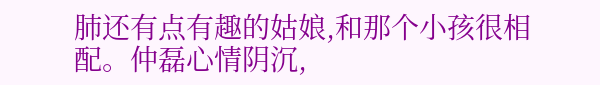肺还有点有趣的姑娘,和那个小孩很相配。仲磊心情阴沉,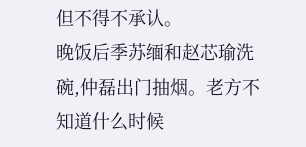但不得不承认。
晚饭后季苏缅和赵芯瑜洗碗,仲磊出门抽烟。老方不知道什么时候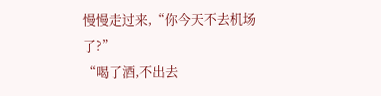慢慢走过来,“你今天不去机场了?”
“喝了酒,不出去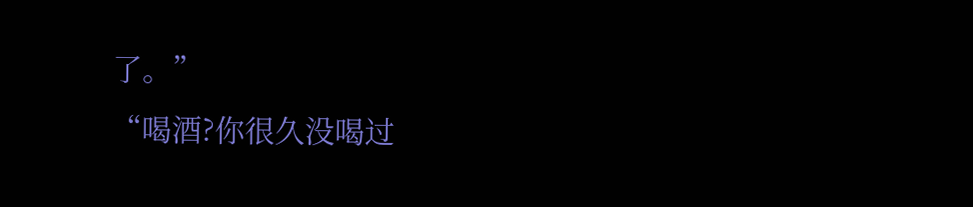了。”
“喝酒?你很久没喝过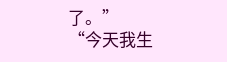了。”
“今天我生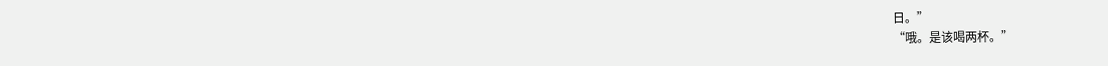日。”
“哦。是该喝两杯。”